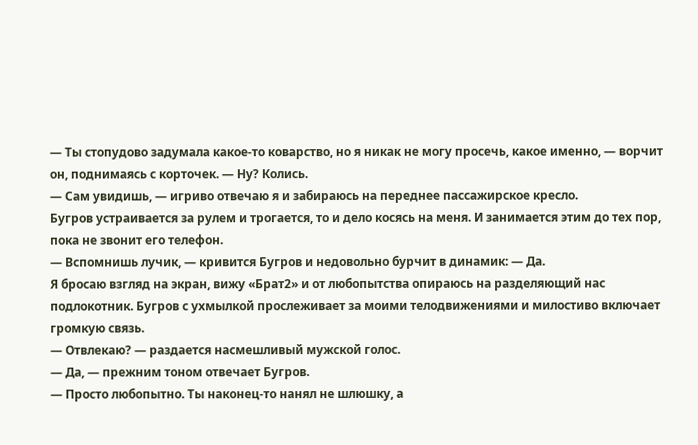— Ты стопудово задумала какое-то коварство, но я никак не могу просечь, какое именно, — ворчит он, поднимаясь с корточек. — Ну? Колись.
— Сам увидишь, — игриво отвечаю я и забираюсь на переднее пассажирское кресло.
Бугров устраивается за рулем и трогается, то и дело косясь на меня. И занимается этим до тех пор, пока не звонит его телефон.
— Вспомнишь лучик, — кривится Бугров и недовольно бурчит в динамик: — Да.
Я бросаю взгляд на экран, вижу «Брат2» и от любопытства опираюсь на разделяющий нас подлокотник. Бугров с ухмылкой прослеживает за моими телодвижениями и милостиво включает громкую связь.
— Отвлекаю? — раздается насмешливый мужской голос.
— Да, — прежним тоном отвечает Бугров.
— Просто любопытно. Ты наконец-то нанял не шлюшку, а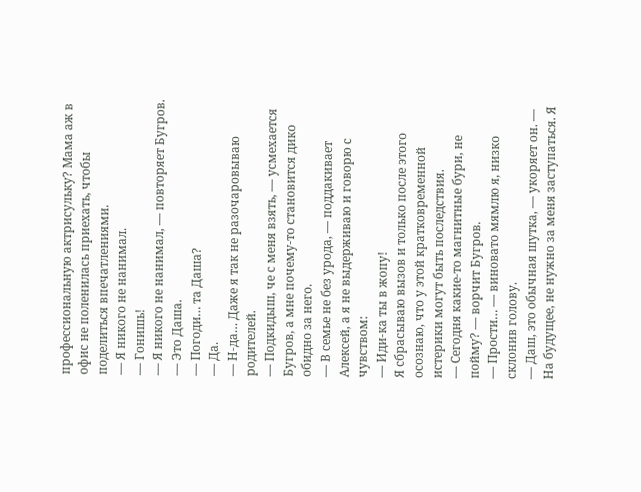профессиональную актрисульку? Мама аж в офис не поленилась приехать, чтобы поделиться впечатлениями.
— Я никого не нанимал.
— Гонишь!
— Я никого не нанимал, — повторяет Бугров. — Это Даша.
— Погоди… та Даша?
— Да.
— Н-да… Даже я так не разочаровываю родителей.
— Подкидыш, че с меня взять, — усмехается Бугров, а мне почему-то становится дико обидно за него.
— В семье не без урода, — поддакивает Алексей, а я не выдерживаю и говорю с чувством:
— Иди-ка ты в жопу!
Я сбрасываю вызов и только после этого осознаю, что у этой кратковременной истерики могут быть последствия.
— Сегодня какие-то магнитные бури, не пойму? — ворчит Бугров.
— Прости… — виновато мямлю я, низко склонив голову.
— Даш, это обычная шутка, — укоряет он. — На будущее, не нужно за меня заступаться. Я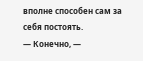вполне способен сам за себя постоять.
— Конечно, —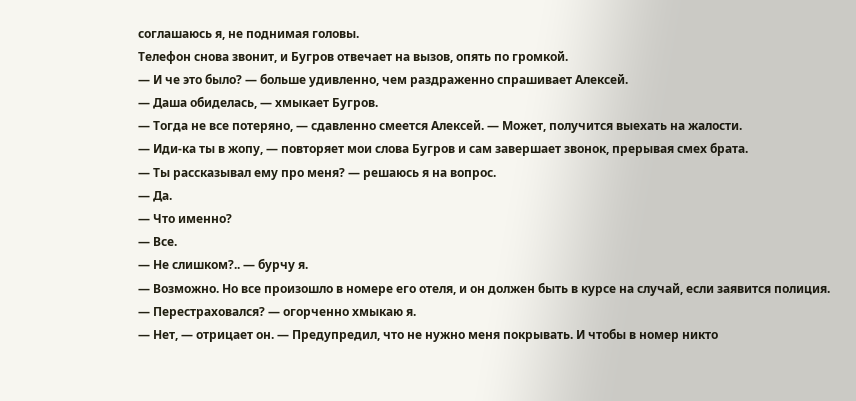соглашаюсь я, не поднимая головы.
Телефон снова звонит, и Бугров отвечает на вызов, опять по громкой.
— И че это было? — больше удивленно, чем раздраженно спрашивает Алексей.
— Даша обиделась, — хмыкает Бугров.
— Тогда не все потеряно, — сдавленно смеется Алексей. — Может, получится выехать на жалости.
— Иди-ка ты в жопу, — повторяет мои слова Бугров и сам завершает звонок, прерывая смех брата.
— Ты рассказывал ему про меня? — решаюсь я на вопрос.
— Да.
— Что именно?
— Все.
— Не слишком?.. — бурчу я.
— Возможно. Но все произошло в номере его отеля, и он должен быть в курсе на случай, если заявится полиция.
— Перестраховался? — огорченно хмыкаю я.
— Нет, — отрицает он. — Предупредил, что не нужно меня покрывать. И чтобы в номер никто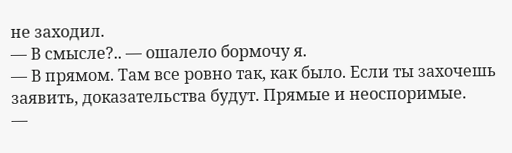не заходил.
— В смысле?.. — ошалело бормочу я.
— В прямом. Там все ровно так, как было. Если ты захочешь заявить, доказательства будут. Прямые и неоспоримые.
—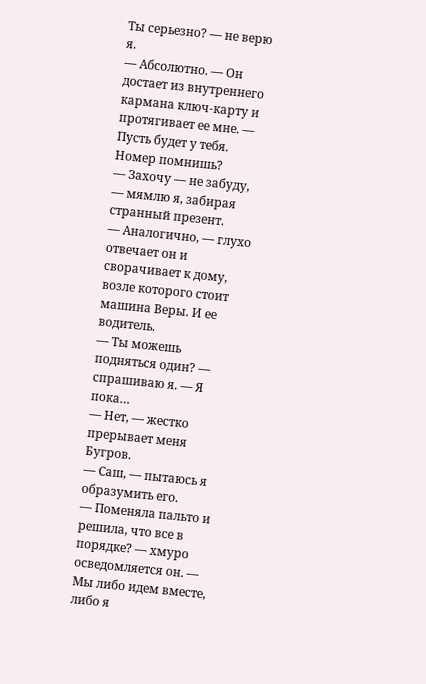Ты серьезно? — не верю я.
— Абсолютно. — Он достает из внутреннего кармана ключ-карту и протягивает ее мне. — Пусть будет у тебя. Номер помнишь?
— Захочу — не забуду, — мямлю я, забирая странный презент.
— Аналогично, — глухо отвечает он и сворачивает к дому, возле которого стоит машина Веры. И ее водитель.
— Ты можешь подняться один? — спрашиваю я. — Я пока…
— Нет, — жестко прерывает меня Бугров.
— Саш, — пытаюсь я образумить его.
— Поменяла пальто и решила, что все в порядке? — хмуро осведомляется он. — Мы либо идем вместе, либо я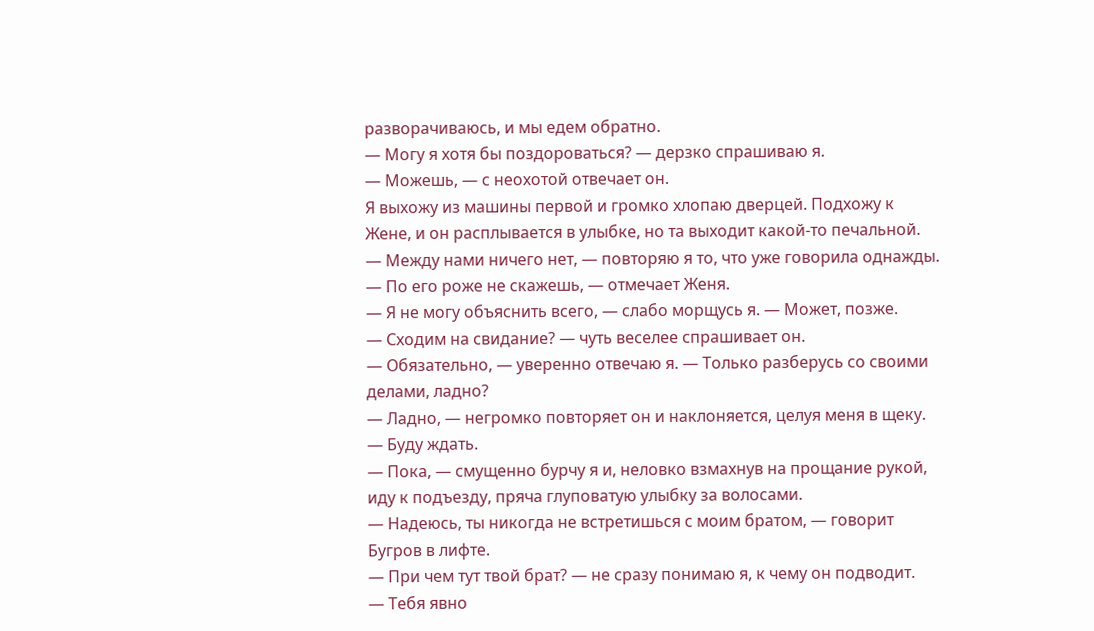разворачиваюсь, и мы едем обратно.
— Могу я хотя бы поздороваться? — дерзко спрашиваю я.
— Можешь, — с неохотой отвечает он.
Я выхожу из машины первой и громко хлопаю дверцей. Подхожу к Жене, и он расплывается в улыбке, но та выходит какой-то печальной.
— Между нами ничего нет, — повторяю я то, что уже говорила однажды.
— По его роже не скажешь, — отмечает Женя.
— Я не могу объяснить всего, — слабо морщусь я. — Может, позже.
— Сходим на свидание? — чуть веселее спрашивает он.
— Обязательно, — уверенно отвечаю я. — Только разберусь со своими делами, ладно?
— Ладно, — негромко повторяет он и наклоняется, целуя меня в щеку. — Буду ждать.
— Пока, — смущенно бурчу я и, неловко взмахнув на прощание рукой, иду к подъезду, пряча глуповатую улыбку за волосами.
— Надеюсь, ты никогда не встретишься с моим братом, — говорит Бугров в лифте.
— При чем тут твой брат? — не сразу понимаю я, к чему он подводит.
— Тебя явно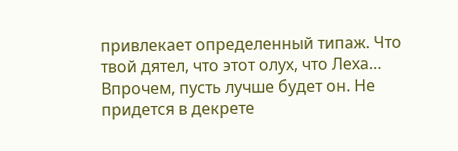привлекает определенный типаж. Что твой дятел, что этот олух, что Леха… Впрочем, пусть лучше будет он. Не придется в декрете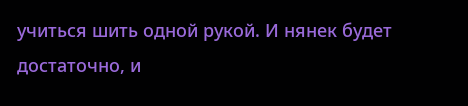учиться шить одной рукой. И нянек будет достаточно, и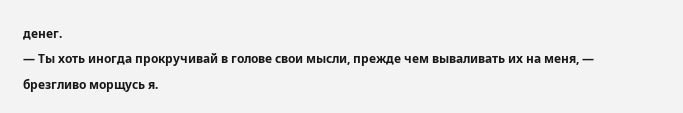денег.
— Ты хоть иногда прокручивай в голове свои мысли, прежде чем вываливать их на меня, — брезгливо морщусь я.